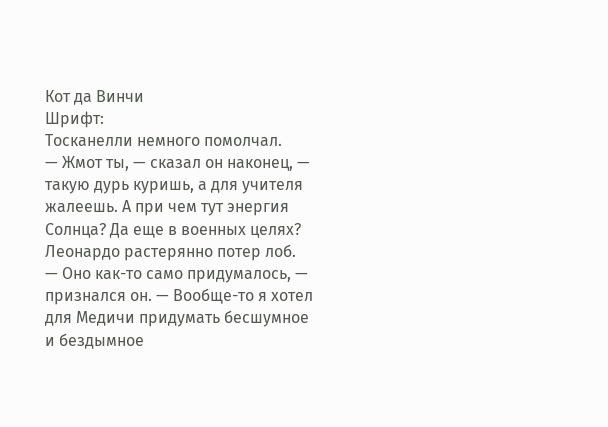Кот да Винчи
Шрифт:
Тосканелли немного помолчал.
— Жмот ты, — сказал он наконец, — такую дурь куришь, а для учителя жалеешь. А при чем тут энергия Солнца? Да еще в военных целях?
Леонардо растерянно потер лоб.
— Оно как-то само придумалось, — признался он. — Вообще-то я хотел для Медичи придумать бесшумное и бездымное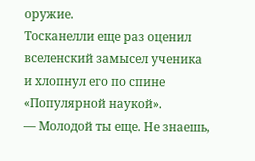оружие.
Тосканелли еще раз оценил вселенский замысел ученика и хлопнул его по спине «Популярной наукой».
— Молодой ты еще. Не знаешь,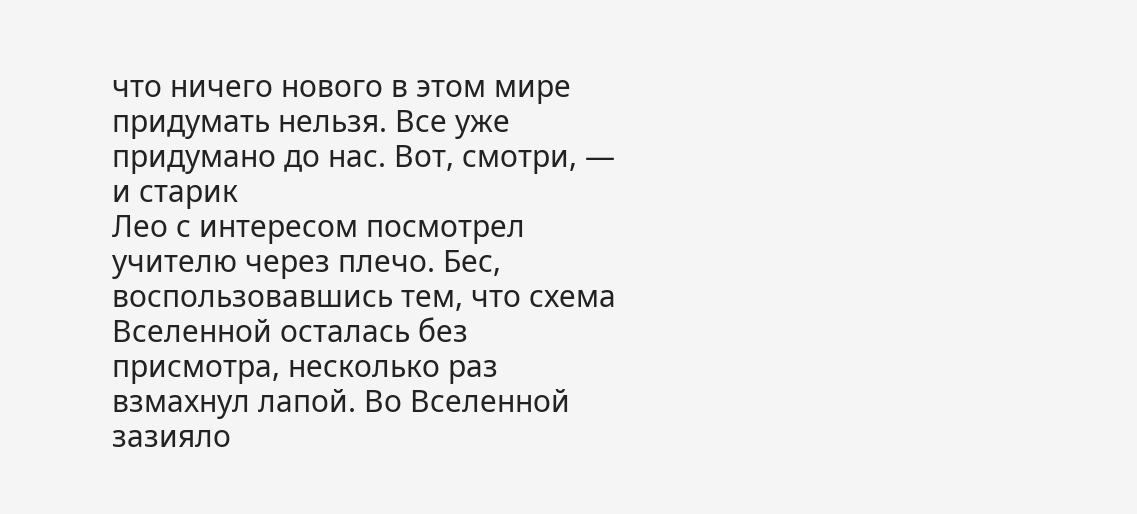что ничего нового в этом мире придумать нельзя. Все уже придумано до нас. Вот, смотри, — и старик
Лео с интересом посмотрел учителю через плечо. Бес, воспользовавшись тем, что схема Вселенной осталась без присмотра, несколько раз взмахнул лапой. Во Вселенной зазияло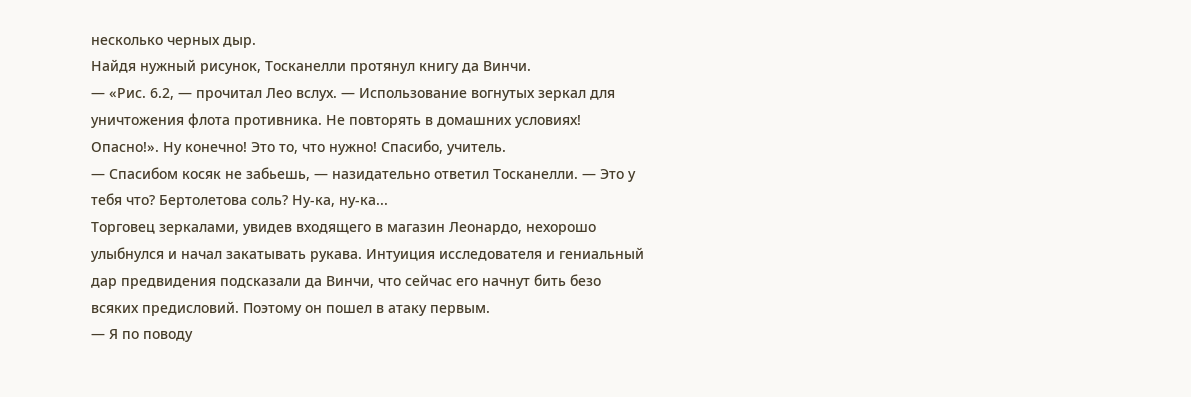несколько черных дыр.
Найдя нужный рисунок, Тосканелли протянул книгу да Винчи.
— «Рис. 6.2, — прочитал Лео вслух. — Использование вогнутых зеркал для уничтожения флота противника. Не повторять в домашних условиях! Опасно!». Ну конечно! Это то, что нужно! Спасибо, учитель.
— Спасибом косяк не забьешь, — назидательно ответил Тосканелли. — Это у тебя что? Бертолетова соль? Ну-ка, ну-ка...
Торговец зеркалами, увидев входящего в магазин Леонардо, нехорошо улыбнулся и начал закатывать рукава. Интуиция исследователя и гениальный дар предвидения подсказали да Винчи, что сейчас его начнут бить безо всяких предисловий. Поэтому он пошел в атаку первым.
— Я по поводу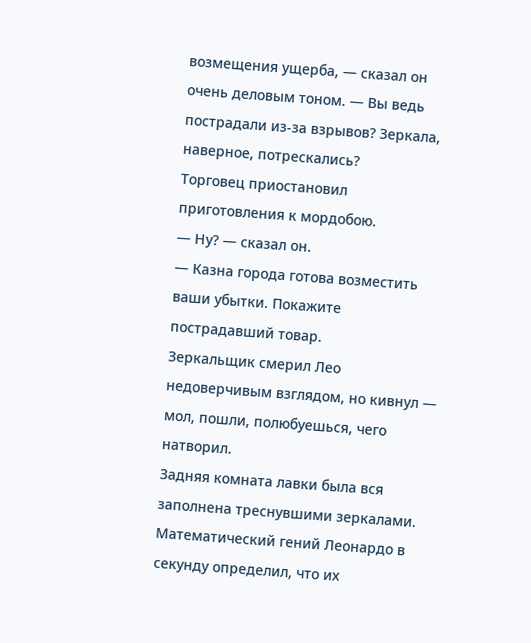возмещения ущерба, — сказал он очень деловым тоном. — Вы ведь пострадали из-за взрывов? Зеркала, наверное, потрескались?
Торговец приостановил приготовления к мордобою.
— Ну? — сказал он.
— Казна города готова возместить ваши убытки. Покажите пострадавший товар.
Зеркальщик смерил Лео недоверчивым взглядом, но кивнул — мол, пошли, полюбуешься, чего натворил.
Задняя комната лавки была вся заполнена треснувшими зеркалами. Математический гений Леонардо в секунду определил, что их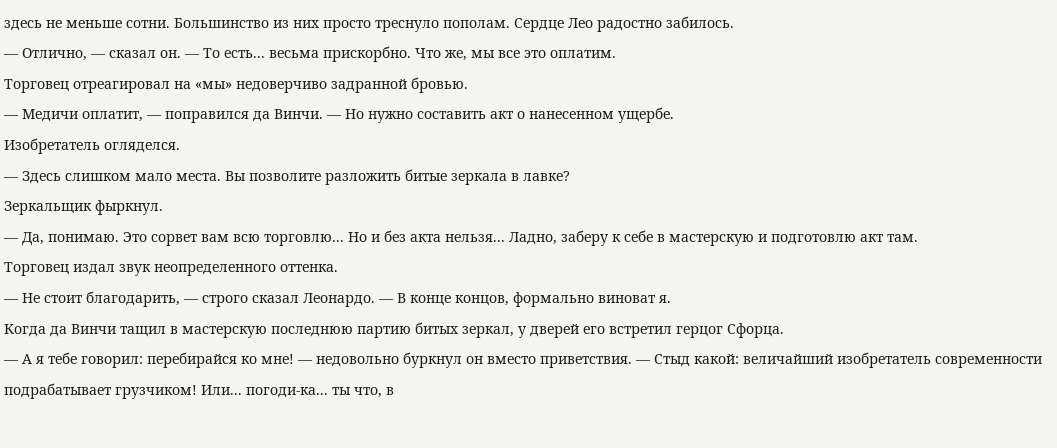здесь не меньше сотни. Большинство из них просто треснуло пополам. Сердце Лео радостно забилось.
— Отлично, — сказал он. — То есть... весьма прискорбно. Что же, мы все это оплатим.
Торговец отреагировал на «мы» недоверчиво задранной бровью.
— Медичи оплатит, — поправился да Винчи. — Но нужно составить акт о нанесенном ущербе.
Изобретатель огляделся.
— Здесь слишком мало места. Вы позволите разложить битые зеркала в лавке?
Зеркальщик фыркнул.
— Да, понимаю. Это сорвет вам всю торговлю... Но и без акта нельзя... Ладно, заберу к себе в мастерскую и подготовлю акт там.
Торговец издал звук неопределенного оттенка.
— Не стоит благодарить, — строго сказал Леонардо. — В конце концов, формально виноват я.
Когда да Винчи тащил в мастерскую последнюю партию битых зеркал, у дверей его встретил герцог Сфорца.
— А я тебе говорил: перебирайся ко мне! — недовольно буркнул он вместо приветствия. — Стыд какой: величайший изобретатель современности подрабатывает грузчиком! Или... погоди-ка... ты что, в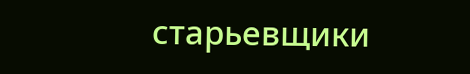старьевщики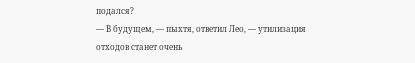подался?
— В будущем, — пыхтя, ответил Лео, — утилизация отходов станет очень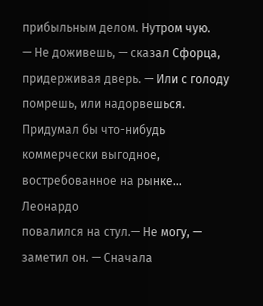прибыльным делом. Нутром чую.
— Не доживешь, — сказал Сфорца, придерживая дверь. — Или с голоду помрешь, или надорвешься. Придумал бы что-нибудь коммерчески выгодное, востребованное на рынке...
Леонардо
повалился на стул.— Не могу, — заметил он. — Сначала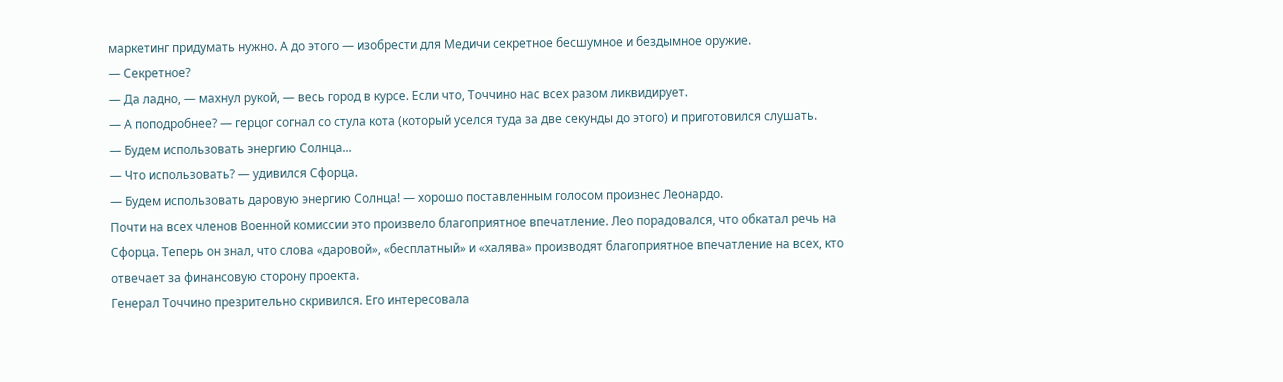маркетинг придумать нужно. А до этого — изобрести для Медичи секретное бесшумное и бездымное оружие.
— Секретное?
— Да ладно, — махнул рукой, — весь город в курсе. Если что, Точчино нас всех разом ликвидирует.
— А поподробнее? — герцог согнал со стула кота (который уселся туда за две секунды до этого) и приготовился слушать.
— Будем использовать энергию Солнца...
— Что использовать? — удивился Сфорца.
— Будем использовать даровую энергию Солнца! — хорошо поставленным голосом произнес Леонардо.
Почти на всех членов Военной комиссии это произвело благоприятное впечатление. Лео порадовался, что обкатал речь на Сфорца. Теперь он знал, что слова «даровой», «бесплатный» и «халява» производят благоприятное впечатление на всех, кто отвечает за финансовую сторону проекта.
Генерал Точчино презрительно скривился. Его интересовала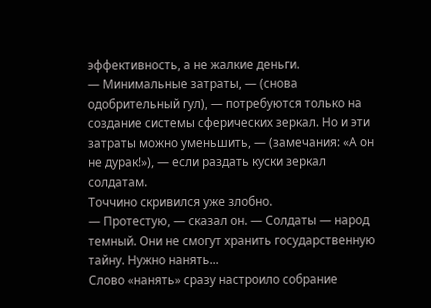эффективность, а не жалкие деньги.
— Минимальные затраты, — (снова одобрительный гул), — потребуются только на создание системы сферических зеркал. Но и эти затраты можно уменьшить, — (замечания: «А он не дурак!»), — если раздать куски зеркал солдатам.
Точчино скривился уже злобно.
— Протестую, — сказал он. — Солдаты — народ темный. Они не смогут хранить государственную тайну. Нужно нанять...
Слово «нанять» сразу настроило собрание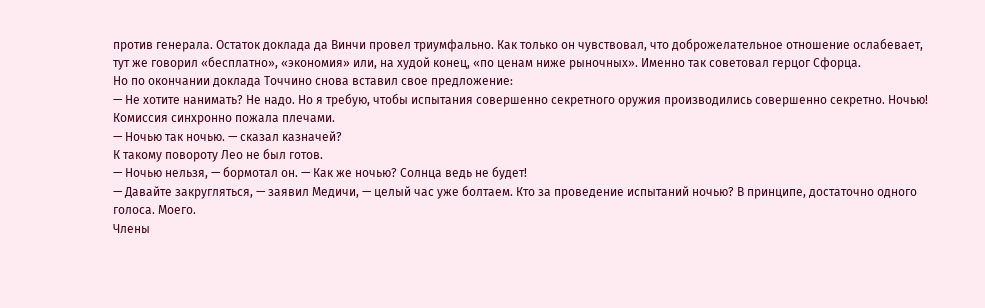против генерала. Остаток доклада да Винчи провел триумфально. Как только он чувствовал, что доброжелательное отношение ослабевает, тут же говорил «бесплатно», «экономия» или, на худой конец, «по ценам ниже рыночных». Именно так советовал герцог Сфорца.
Но по окончании доклада Точчино снова вставил свое предложение:
— Не хотите нанимать? Не надо. Но я требую, чтобы испытания совершенно секретного оружия производились совершенно секретно. Ночью!
Комиссия синхронно пожала плечами.
— Ночью так ночью. — сказал казначей?
К такому повороту Лео не был готов.
— Ночью нельзя, — бормотал он. — Как же ночью? Солнца ведь не будет!
— Давайте закругляться, — заявил Медичи, — целый час уже болтаем. Кто за проведение испытаний ночью? В принципе, достаточно одного голоса. Моего.
Члены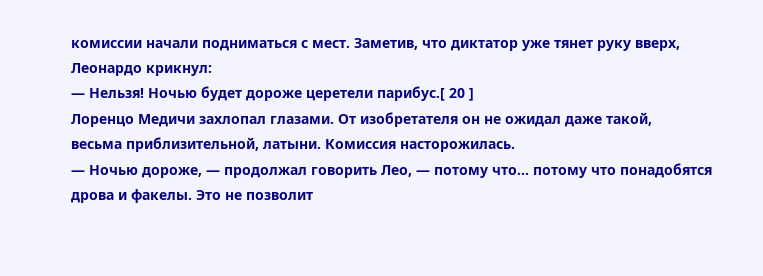комиссии начали подниматься с мест. Заметив, что диктатор уже тянет руку вверх, Леонардо крикнул:
— Нельзя! Ночью будет дороже церетели парибус.[ 20 ]
Лоренцо Медичи захлопал глазами. От изобретателя он не ожидал даже такой,
весьма приблизительной, латыни. Комиссия насторожилась.
— Ночью дороже, — продолжал говорить Лео, — потому что… потому что понадобятся дрова и факелы. Это не позволит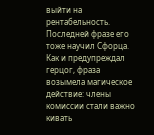выйти на рентабельность.
Последней фразе его тоже научил Сфорца. Как и предупреждал герцог, фраза возымела магическое действие: члены комиссии стали важно кивать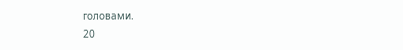головами.
20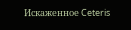Искаженное Ceteris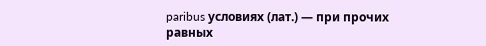paribus условиях (лат.) — при прочих равных